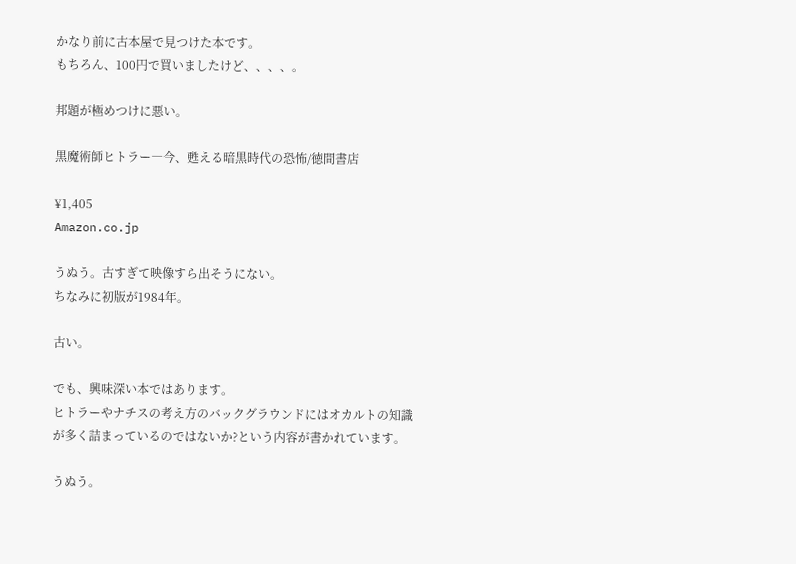かなり前に古本屋で見つけた本です。
もちろん、100円で買いましたけど、、、、。

邦題が極めつけに悪い。

黒魔術師ヒトラー―今、甦える暗黒時代の恐怖/徳間書店

¥1,405
Amazon.co.jp

うぬう。古すぎて映像すら出そうにない。
ちなみに初版が1984年。

古い。

でも、興味深い本ではあります。
ヒトラーやナチスの考え方のバックグラウンドにはオカルトの知識が多く詰まっているのではないか?という内容が書かれています。

うぬう。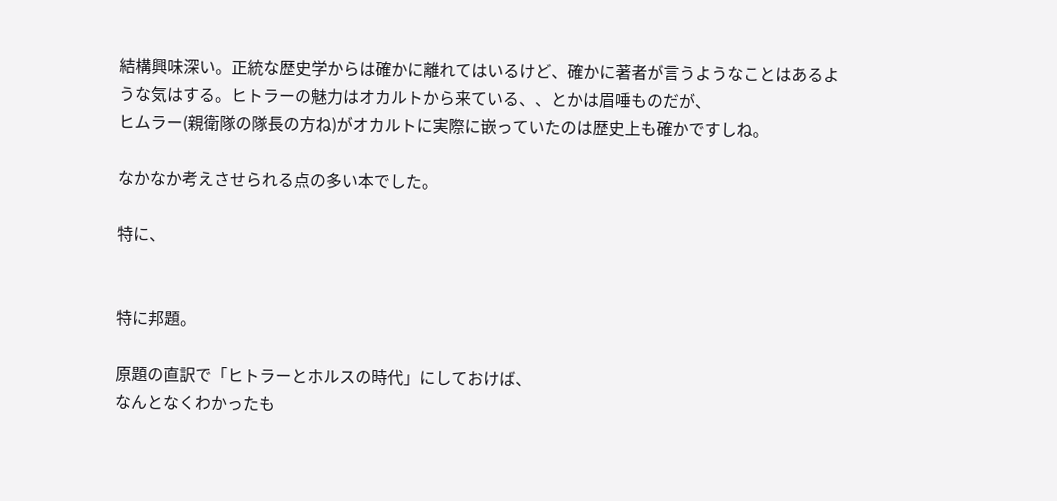結構興味深い。正統な歴史学からは確かに離れてはいるけど、確かに著者が言うようなことはあるような気はする。ヒトラーの魅力はオカルトから来ている、、とかは眉唾ものだが、
ヒムラー(親衛隊の隊長の方ね)がオカルトに実際に嵌っていたのは歴史上も確かですしね。

なかなか考えさせられる点の多い本でした。

特に、


特に邦題。

原題の直訳で「ヒトラーとホルスの時代」にしておけば、
なんとなくわかったも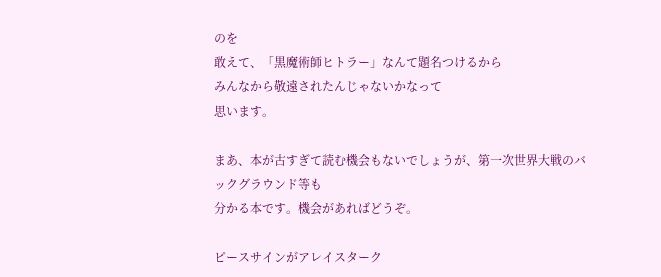のを
敢えて、「黒魔術師ヒトラー」なんて題名つけるから
みんなから敬遠されたんじゃないかなって
思います。

まあ、本が古すぎて読む機会もないでしょうが、第一次世界大戦のバックグラウンド等も
分かる本です。機会があればどうぞ。

ピースサインがアレイスターク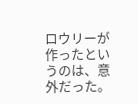ロウリーが作ったというのは、意外だった。